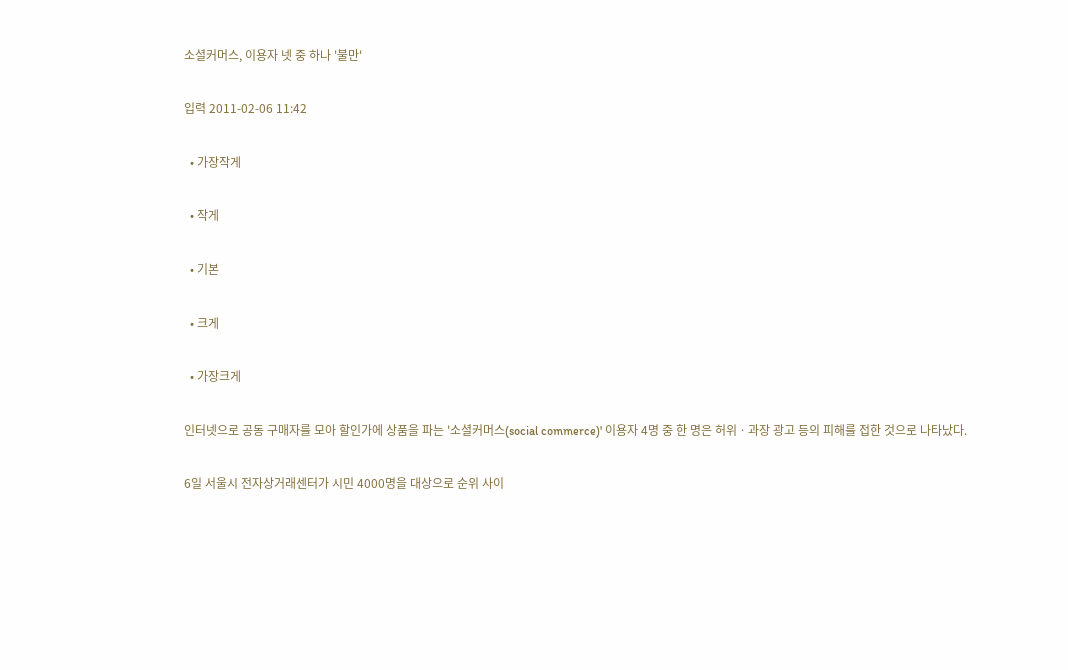소셜커머스, 이용자 넷 중 하나 '불만'

입력 2011-02-06 11:42

  • 가장작게

  • 작게

  • 기본

  • 크게

  • 가장크게

인터넷으로 공동 구매자를 모아 할인가에 상품을 파는 '소셜커머스(social commerce)' 이용자 4명 중 한 명은 허위ㆍ과장 광고 등의 피해를 접한 것으로 나타났다.

6일 서울시 전자상거래센터가 시민 4000명을 대상으로 순위 사이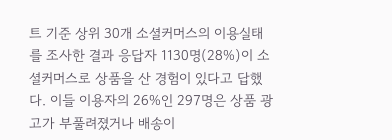트 기준 상위 30개 소셜커머스의 이용실태를 조사한 결과 응답자 1130명(28%)이 소셜커머스로 상품을 산 경험이 있다고 답했다. 이들 이용자의 26%인 297명은 상품 광고가 부풀려졌거나 배송이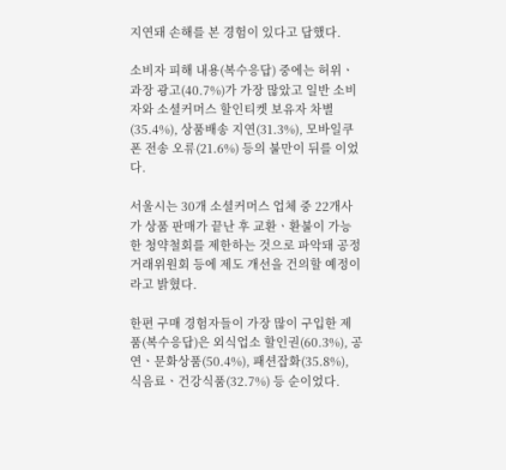지연돼 손해를 본 경험이 있다고 답했다.

소비자 피해 내용(복수응답) 중에는 허위ㆍ과장 광고(40.7%)가 가장 많았고 일반 소비자와 소셜커머스 할인티켓 보유자 차별(35.4%), 상품배송 지연(31.3%), 모바일쿠폰 전송 오류(21.6%) 등의 불만이 뒤를 이었다.

서울시는 30개 소셜커머스 업체 중 22개사가 상품 판매가 끝난 후 교환ㆍ환불이 가능한 청약철회를 제한하는 것으로 파악돼 공정거래위원회 등에 제도 개선을 건의할 예정이라고 밝혔다.

한편 구매 경험자들이 가장 많이 구입한 제품(복수응답)은 외식업소 할인권(60.3%), 공연ㆍ문화상품(50.4%), 패션잡화(35.8%), 식음료ㆍ건강식품(32.7%) 등 순이었다.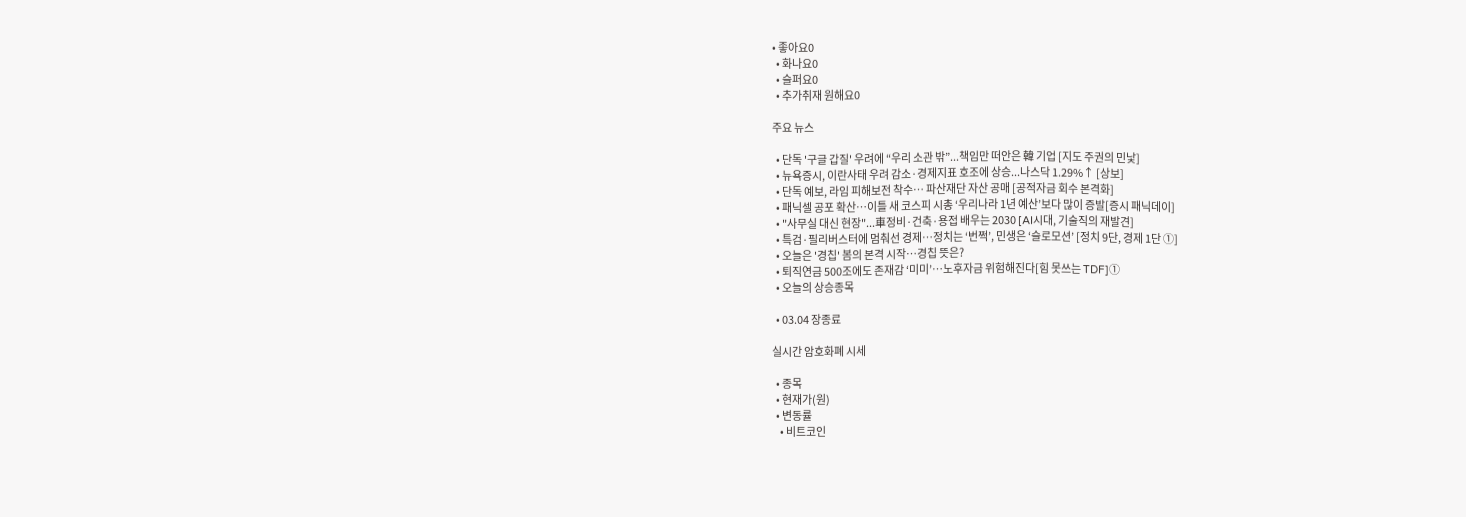• 좋아요0
  • 화나요0
  • 슬퍼요0
  • 추가취재 원해요0

주요 뉴스

  • 단독 '구글 갑질' 우려에 “우리 소관 밖”...책임만 떠안은 韓 기업 [지도 주권의 민낯]
  • 뉴욕증시, 이란사태 우려 감소·경제지표 호조에 상승...나스닥 1.29%↑ [상보]
  • 단독 예보, 라임 피해보전 착수⋯ 파산재단 자산 공매 [공적자금 회수 본격화]
  • 패닉셀 공포 확산…이틀 새 코스피 시총 ‘우리나라 1년 예산’보다 많이 증발[증시 패닉데이]
  • "사무실 대신 현장"...車정비·건축·용접 배우는 2030 [AI시대, 기술직의 재발견]
  • 특검·필리버스터에 멈춰선 경제…정치는 ‘번쩍’, 민생은 ‘슬로모션’ [정치 9단, 경제 1단 ①]
  • 오늘은 '경칩' 봄의 본격 시작…경칩 뜻은?
  • 퇴직연금 500조에도 존재감 ‘미미’…노후자금 위험해진다[힘 못쓰는 TDF]①
  • 오늘의 상승종목

  • 03.04 장종료

실시간 암호화폐 시세

  • 종목
  • 현재가(원)
  • 변동률
    • 비트코인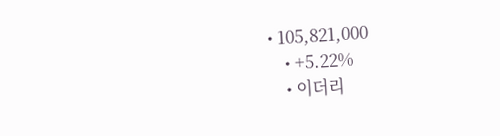• 105,821,000
    • +5.22%
    • 이더리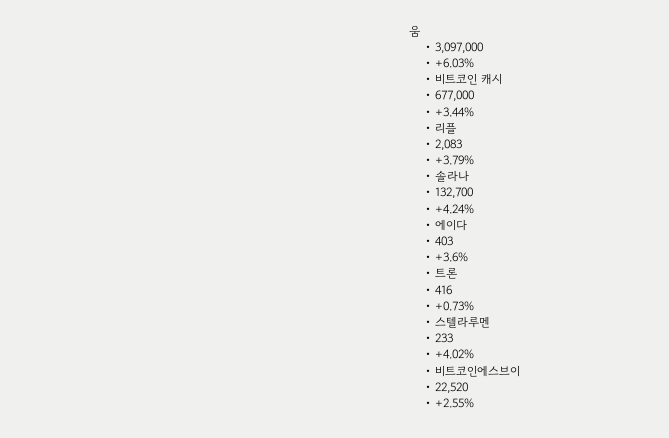움
    • 3,097,000
    • +6.03%
    • 비트코인 캐시
    • 677,000
    • +3.44%
    • 리플
    • 2,083
    • +3.79%
    • 솔라나
    • 132,700
    • +4.24%
    • 에이다
    • 403
    • +3.6%
    • 트론
    • 416
    • +0.73%
    • 스텔라루멘
    • 233
    • +4.02%
    • 비트코인에스브이
    • 22,520
    • +2.55%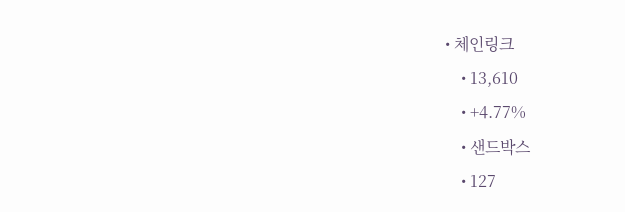• 체인링크
    • 13,610
    • +4.77%
    • 샌드박스
    • 127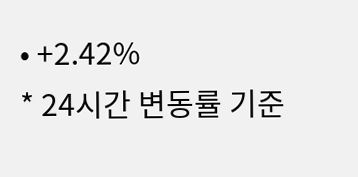• +2.42%
* 24시간 변동률 기준